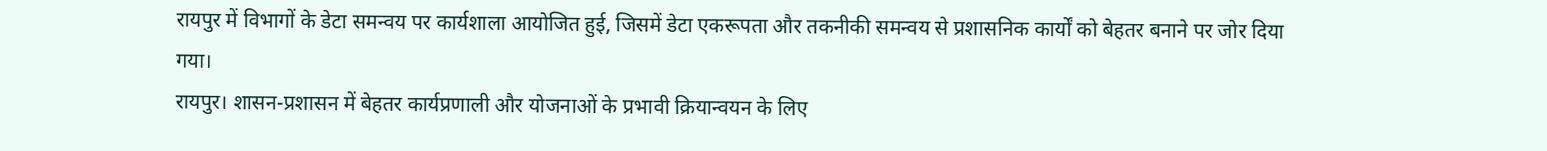रायपुर में विभागों के डेटा समन्वय पर कार्यशाला आयोजित हुई, जिसमें डेटा एकरूपता और तकनीकी समन्वय से प्रशासनिक कार्यों को बेहतर बनाने पर जोर दिया गया।
रायपुर। शासन-प्रशासन में बेहतर कार्यप्रणाली और योजनाओं के प्रभावी क्रियान्वयन के लिए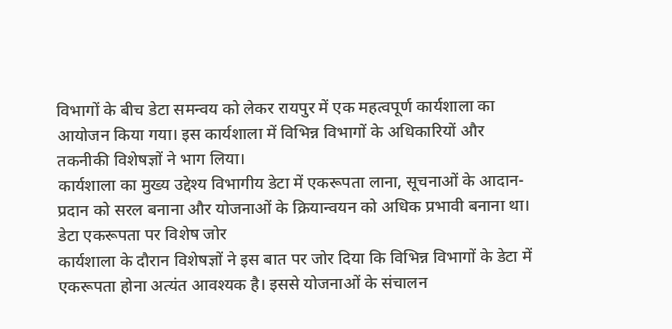विभागों के बीच डेटा समन्वय को लेकर रायपुर में एक महत्वपूर्ण कार्यशाला का आयोजन किया गया। इस कार्यशाला में विभिन्न विभागों के अधिकारियों और तकनीकी विशेषज्ञों ने भाग लिया।
कार्यशाला का मुख्य उद्देश्य विभागीय डेटा में एकरूपता लाना, सूचनाओं के आदान-प्रदान को सरल बनाना और योजनाओं के क्रियान्वयन को अधिक प्रभावी बनाना था।
डेटा एकरूपता पर विशेष जोर
कार्यशाला के दौरान विशेषज्ञों ने इस बात पर जोर दिया कि विभिन्न विभागों के डेटा में एकरूपता होना अत्यंत आवश्यक है। इससे योजनाओं के संचालन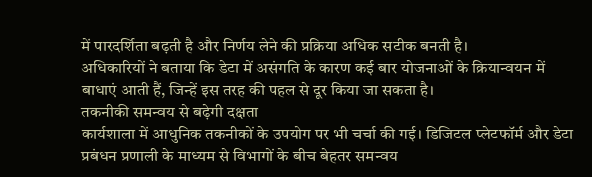में पारदर्शिता बढ़ती है और निर्णय लेने की प्रक्रिया अधिक सटीक बनती है।
अधिकारियों ने बताया कि डेटा में असंगति के कारण कई बार योजनाओं के क्रियान्वयन में बाधाएं आती हैं, जिन्हें इस तरह की पहल से दूर किया जा सकता है।
तकनीकी समन्वय से बढ़ेगी दक्षता
कार्यशाला में आधुनिक तकनीकों के उपयोग पर भी चर्चा की गई। डिजिटल प्लेटफॉर्म और डेटा प्रबंधन प्रणाली के माध्यम से विभागों के बीच बेहतर समन्वय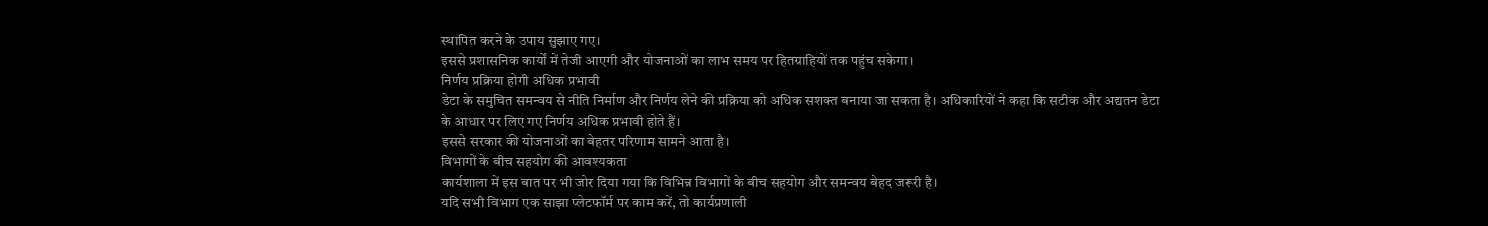स्थापित करने के उपाय सुझाए गए।
इससे प्रशासनिक कार्यों में तेजी आएगी और योजनाओं का लाभ समय पर हितग्राहियों तक पहुंच सकेगा।
निर्णय प्रक्रिया होगी अधिक प्रभावी
डेटा के समुचित समन्वय से नीति निर्माण और निर्णय लेने की प्रक्रिया को अधिक सशक्त बनाया जा सकता है। अधिकारियों ने कहा कि सटीक और अद्यतन डेटा के आधार पर लिए गए निर्णय अधिक प्रभावी होते हैं।
इससे सरकार की योजनाओं का बेहतर परिणाम सामने आता है।
विभागों के बीच सहयोग की आवश्यकता
कार्यशाला में इस बात पर भी जोर दिया गया कि विभिन्न विभागों के बीच सहयोग और समन्वय बेहद जरूरी है।
यदि सभी विभाग एक साझा प्लेटफॉर्म पर काम करें, तो कार्यप्रणाली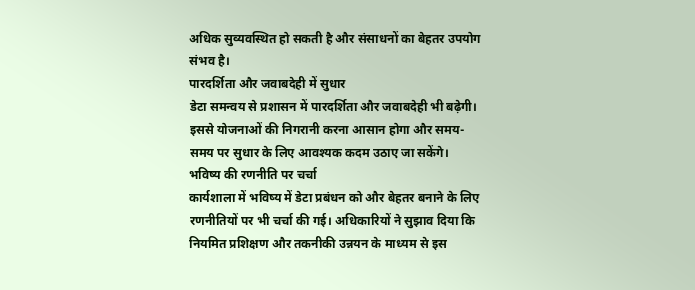अधिक सुव्यवस्थित हो सकती है और संसाधनों का बेहतर उपयोग संभव है।
पारदर्शिता और जवाबदेही में सुधार
डेटा समन्वय से प्रशासन में पारदर्शिता और जवाबदेही भी बढ़ेगी। इससे योजनाओं की निगरानी करना आसान होगा और समय-समय पर सुधार के लिए आवश्यक कदम उठाए जा सकेंगे।
भविष्य की रणनीति पर चर्चा
कार्यशाला में भविष्य में डेटा प्रबंधन को और बेहतर बनाने के लिए रणनीतियों पर भी चर्चा की गई। अधिकारियों ने सुझाव दिया कि नियमित प्रशिक्षण और तकनीकी उन्नयन के माध्यम से इस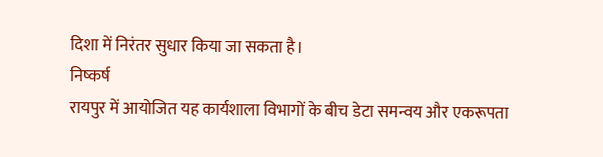दिशा में निरंतर सुधार किया जा सकता है।
निष्कर्ष
रायपुर में आयोजित यह कार्यशाला विभागों के बीच डेटा समन्वय और एकरूपता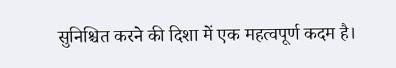सुनिश्चित करने की दिशा में एक महत्वपूर्ण कदम है।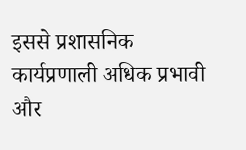इससे प्रशासनिक कार्यप्रणाली अधिक प्रभावी और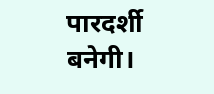पारदर्शी बनेगी।